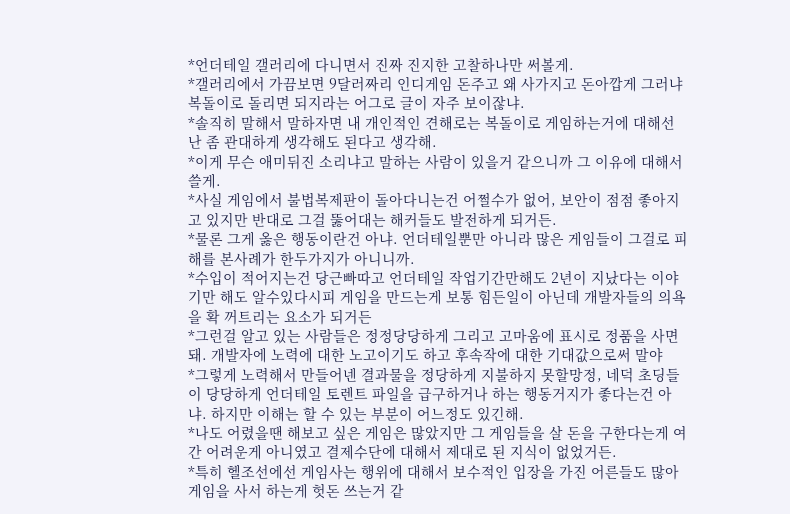*언더테일 갤러리에 다니면서 진짜 진지한 고찰하나만 써볼게.
*갤러리에서 가끔보면 9달러짜리 인디게임 돈주고 왜 사가지고 돈아깝게 그러냐 복돌이로 돌리면 되지라는 어그로 글이 자주 보이잖냐.
*솔직히 말해서 말하자면 내 개인적인 견해로는 복돌이로 게임하는거에 대해선 난 좀 관대하게 생각해도 된다고 생각해.
*이게 무슨 애미뒤진 소리냐고 말하는 사람이 있을거 같으니까 그 이유에 대해서 쓸게.
*사실 게임에서 불법복제판이 돌아다니는건 어쩔수가 없어, 보안이 점점 좋아지고 있지만 반대로 그걸 뚫어대는 해커들도 발전하게 되거든.
*물론 그게 옳은 행동이란건 아냐. 언더테일뿐만 아니라 많은 게임들이 그걸로 피해를 본사례가 한두가지가 아니니까.
*수입이 적어지는건 당근빠따고 언더테일 작업기간만해도 2년이 지났다는 이야기만 해도 알수있다시피 게임을 만드는게 보통 힘든일이 아닌데 개발자들의 의욕을 확 꺼트리는 요소가 되거든
*그런걸 알고 있는 사람들은 정정당당하게 그리고 고마움에 표시로 정품을 사면돼. 개발자에 노력에 대한 노고이기도 하고 후속작에 대한 기대값으로써 말야
*그렇게 노력해서 만들어넨 결과물을 정당하게 지불하지 못할망정, 네덕 초딩들이 당당하게 언더테일 토렌트 파일을 급구하거나 하는 행동거지가 좋다는건 아냐. 하지만 이해는 할 수 있는 부분이 어느정도 있긴해.
*나도 어렸을땐 해보고 싶은 게임은 많았지만 그 게임들을 살 돈을 구한다는게 여간 어려운게 아니였고 결제수단에 대해서 제대로 된 지식이 없었거든.
*특히 헬조선에선 게임사는 행위에 대해서 보수적인 입장을 가진 어른들도 많아 게임을 사서 하는게 헛돈 쓰는거 같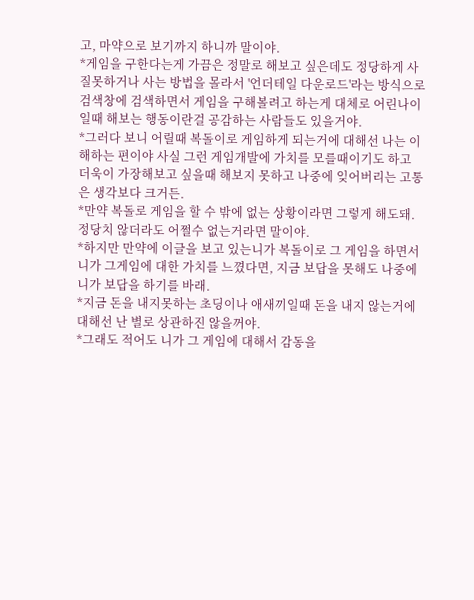고, 마약으로 보기까지 하니까 말이야.
*게임을 구한다는게 가끔은 정말로 해보고 싶은데도 정당하게 사질못하거나 사는 방법을 몰라서 '언더테일 다운로드'라는 방식으로 검색창에 검색하면서 게임을 구해볼려고 하는게 대체로 어린나이일때 해보는 행동이란걸 공감하는 사람들도 있을거야.
*그러다 보니 어릴때 복돌이로 게임하게 되는거에 대해선 나는 이해하는 편이야 사실 그런 게임개발에 가치를 모를때이기도 하고 더욱이 가장해보고 싶을때 해보지 못하고 나중에 잊어버리는 고통은 생각보다 크거든.
*만약 복돌로 게임을 할 수 밖에 없는 상황이라면 그렇게 해도돼. 정당치 않더라도 어쩔수 없는거라면 말이야.
*하지만 만약에 이글을 보고 있는니가 복돌이로 그 게임을 하면서 니가 그게임에 대한 가치를 느꼈다면, 지금 보답을 못해도 나중에 니가 보답을 하기를 바래.
*지금 돈을 내지못하는 초딩이나 애새끼일때 돈을 내지 않는거에 대해선 난 별로 상관하진 않을꺼야.
*그래도 적어도 니가 그 게임에 대해서 감동을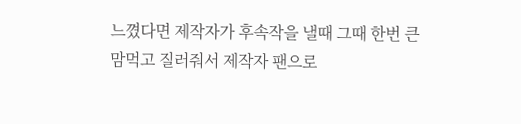느꼈다면 제작자가 후속작을 낼때 그때 한번 큰맘먹고 질러줘서 제작자 팬으로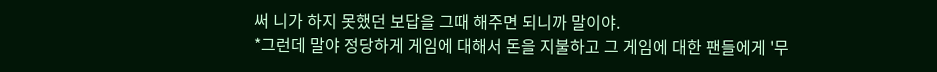써 니가 하지 못했던 보답을 그때 해주면 되니까 말이야.
*그런데 말야 정당하게 게임에 대해서 돈을 지불하고 그 게임에 대한 팬들에게 '무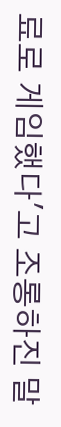료로 게임했다'고 조롱하진 말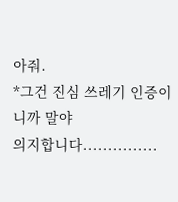아줘.
*그건 진심 쓰레기 인증이니까 말야
의지합니다...............